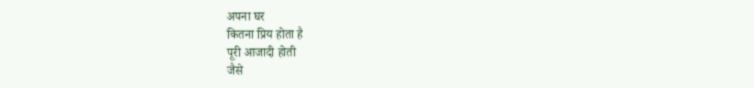अपना घर
कितना प्रिय होता है
पूरी आजादी होती
जैसे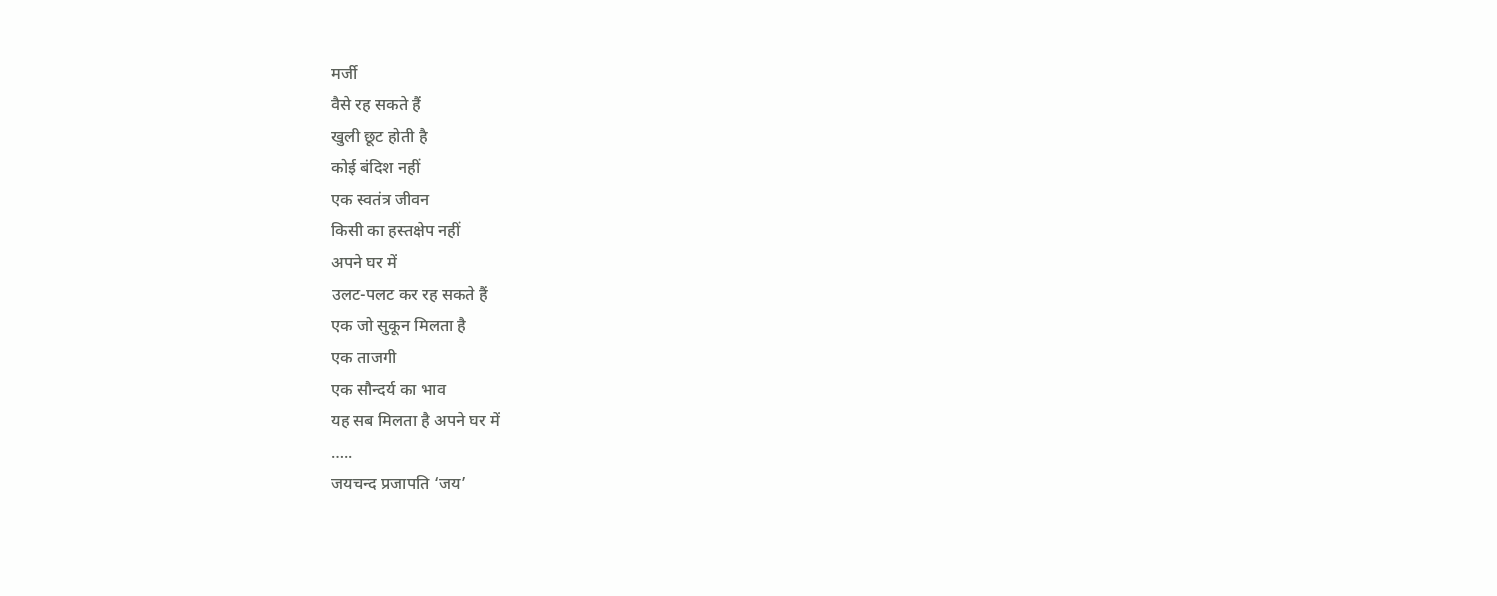मर्जी
वैसे रह सकते हैं
खुली छूट होती है
कोई बंदिश नहीं
एक स्वतंत्र जीवन
किसी का हस्तक्षेप नहीं
अपने घर में
उलट-पलट कर रह सकते हैं
एक जो सुकून मिलता है
एक ताजगी
एक सौन्दर्य का भाव
यह सब मिलता है अपने घर में
…..
जयचन्द प्रजापति ‘जय’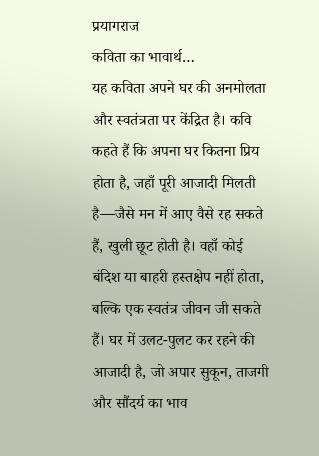प्रयागराज
कविता का भावार्थ…
यह कविता अपने घर की अनमोलता और स्वतंत्रता पर केंद्रित है। कवि कहते हैं कि अपना घर कितना प्रिय होता है, जहाँ पूरी आजादी मिलती है—जैसे मन में आए वैसे रह सकते हैं, खुली छूट होती है। वहाँ कोई बंदिश या बाहरी हस्तक्षेप नहीं होता, बल्कि एक स्वतंत्र जीवन जी सकते हैं। घर में उलट-पुलट कर रहने की आजादी है, जो अपार सुकून, ताजगी और सौंदर्य का भाव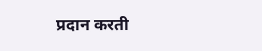प्रदान करती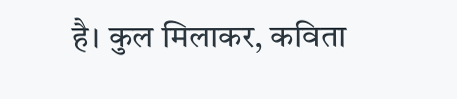है। कुल मिलाकर, कविता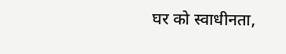घर को स्वाधीनता,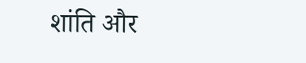शांति और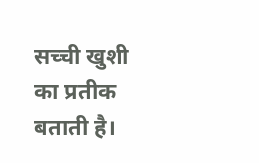सच्ची खुशी का प्रतीक बताती है।